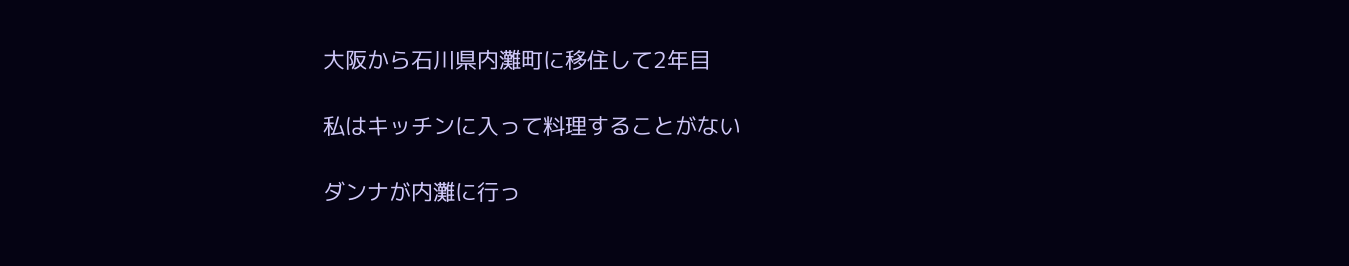大阪から石川県内灘町に移住して2年目

私はキッチンに入って料理することがない

ダンナが内灘に行っ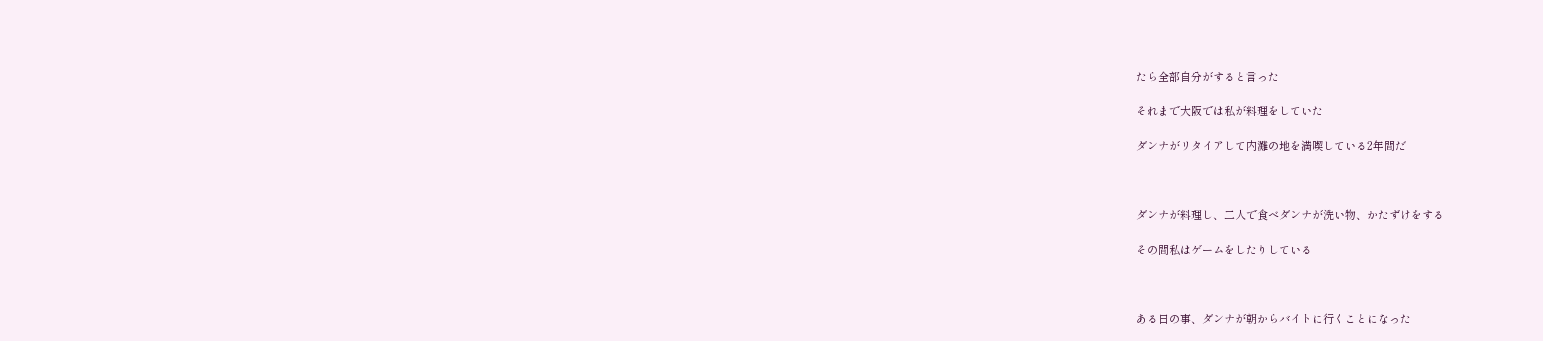たら全部自分がすると言った

それまで大阪では私が料理をしていた

ダンナがリタイアして内灘の地を満喫している2年間だ



ダンナが料理し、二人で食べダンナが洗い物、かたずけをする

その間私はゲームをしたりしている



ある日の事、ダンナが朝からバイトに行くことになった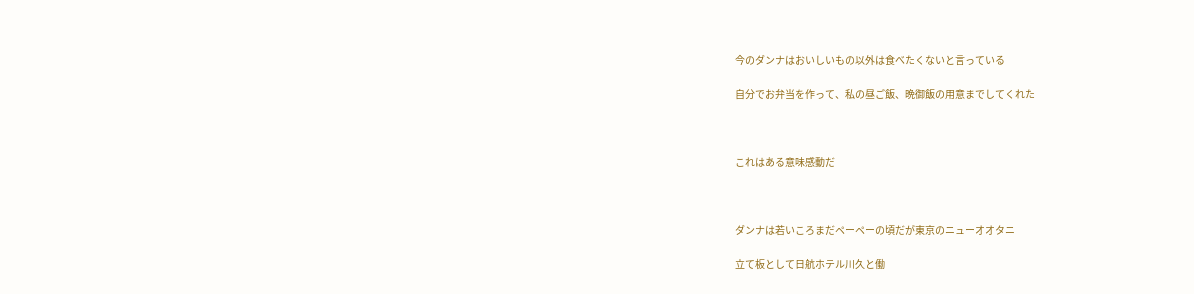今のダンナはおいしいもの以外は食べたくないと言っている

自分でお弁当を作って、私の昼ご飯、晩御飯の用意までしてくれた



これはある意味感動だ



ダンナは若いころまだペーペーの頃だが東京のニューオオタニ

立て板として日航ホテル川久と働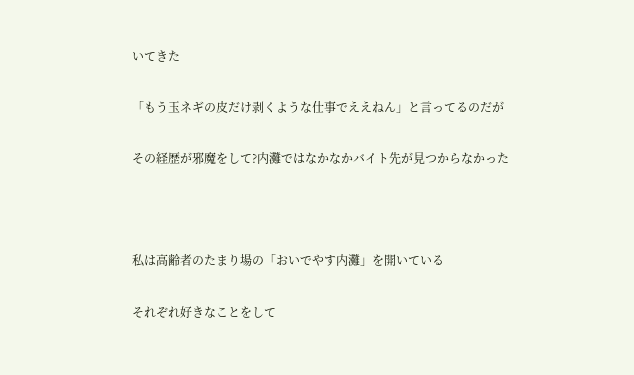いてきた

「もう玉ネギの皮だけ剥くような仕事でええねん」と言ってるのだが

その経歴が邪魔をして?内灘ではなかなかバイト先が見つからなかった



私は高齢者のたまり場の「おいでやす内灘」を開いている

それぞれ好きなことをして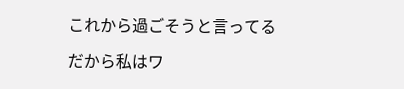これから過ごそうと言ってる

だから私はワ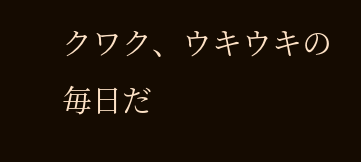クワク、ウキウキの毎日だ